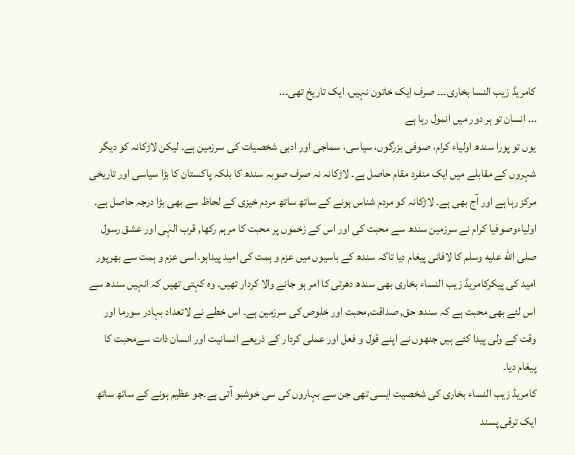کامریڈ زیب النسا بخاری۔۔۔ صرف ایک خاتون نہیں، ایک تاریخ تھی۔..
... انسان تو ہر دور میں انمول رہا ہے
یوں تو پورا سندھ اولیاء کرام، صوفی بزرگوں، سیاسی، سماجی اور ادبی شخصیات کی سرزمین ہے۔ لیکن لاڑکانہ کو دیگر شہروں کے مقابلے میں ایک منفرد مقام حاصل ہے۔ لاڑکانہ نہ صرف صوبہ سندھ کا بلکہ پاکستان کا بڑا سیاسی اور تاریخی مرکز رہا ہے اور آج بھی ہے۔ لاڑکانہ کو مردم شناس ہونے کے ساتھ ساتھ مردم خیزی کے لحاظ سے بھی بڑا درجہ حاصل ہے۔ اولیاءوصوفیا کرام نے سرزمین سندھ سے محبت کی اور اس کے زخموں پر محبت کا مرہم رکھا, قرب الہٰی اور عشق رسول صلى الله عليه وسلم کا لافانی پیغام دیا تاکہ سندھ کے باسیوں میں عزم و ہمت کی امید پیداہو۔اسی عزم و ہمت سے بھرپور امید کی پیکرکامریڈ زیب النساء بخاری بھی سندھ دھرتی کا امر ہو جانے والا کردار تھیں۔ وہ کہتی تھیں کہ انہیں سندھ سے اس لئے بھی محبت ہے کہ سندھ حق, صداقت,محبت اور خلوص کی سرزمین ہے۔ اس خطے نے لاتعداد بہادر سورما اور وقت کے ولی پیدا کئے ہیں جنھوں نے اپنے قول و فعل اور عملی کردار کے ذریعے انسانیت اور انسان ذات سےمحبت کا پیغام دیا۔
کامریڈ زیب النساء بخاری کی شخصیت ایسی تھی جن سے بہاروں کی سی خوشبو آتی ہے۔جو عظیم ہونے کے ساتھ ساتھ ایک ترقی پسند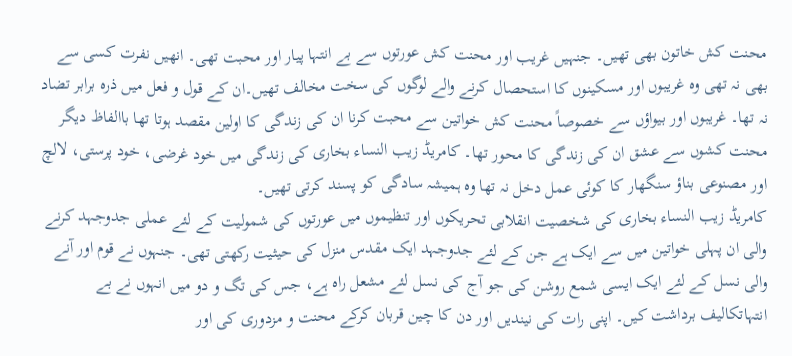محنت کش خاتون بھی تھیں۔ جنہیں غریب اور محنت کش عورتوں سے بے انتہا پیار اور محبت تھی۔ انھیں نفرت کسی سے بھی نہ تھی وہ غریبوں اور مسکینوں کا استحصال کرنے والے لوگوں کی سخت مخالف تھیں۔ان کے قول و فعل میں ذرہ برابر تضاد نہ تھا۔ غریبوں اور بیواؤں سے خصوصاً محنت کش خواتین سے محبت کرنا ان کی زندگی کا اولین مقصد ہوتا تھا باالفاظ دیگر محنت کشوں سے عشق ان کی زندگی کا محور تھا۔ کامریڈ زیب النساء بخاری کی زندگی میں خود غرضی، خود پرستی، لالچ اور مصنوعی بناؤ سنگھار کا کوئی عمل دخل نہ تھا وہ ہمیشہ سادگی کو پسند کرتی تھیں۔
کامریڈ زیب النساء بخاری کی شخصیت انقلابی تحریکوں اور تنظیموں میں عورتوں کی شمولیت کے لئے عملی جدوجہد کرنے والی ان پہلی خواتین میں سے ایک ہے جن کے لئے جدوجہد ایک مقدس منزل کی حیثیت رکھتی تھی۔ جنہوں نے قوم اور آنے والی نسل کے لئے ایک ایسی شمع روشن کی جو آج کی نسل لئے مشعل راہ ہے، جس کی تگ و دو میں انہوں نے بے انتہاتکالیف برداشت کیں۔ اپنی رات کی نیندیں اور دن کا چین قربان کرکے محنت و مزدوری کی اور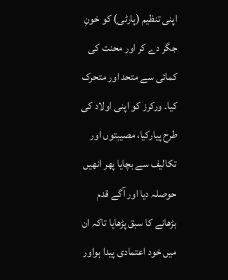اپنی تنظیم (پارٹی) کو خونِ جگر دے کر اور محنت کی کمائی سے متحد اور متحرک کیا۔ ورکرز کو اپنی اولاد کی طرح پیارکیا، مصیبتوں اور تکالیف سے بچایا پھر انھیں حوصلہ دیا اور آگے قدم بڑھانے کا سبق پڑھایا تاکہ ان میں خود اعتمادی پیدا ہواور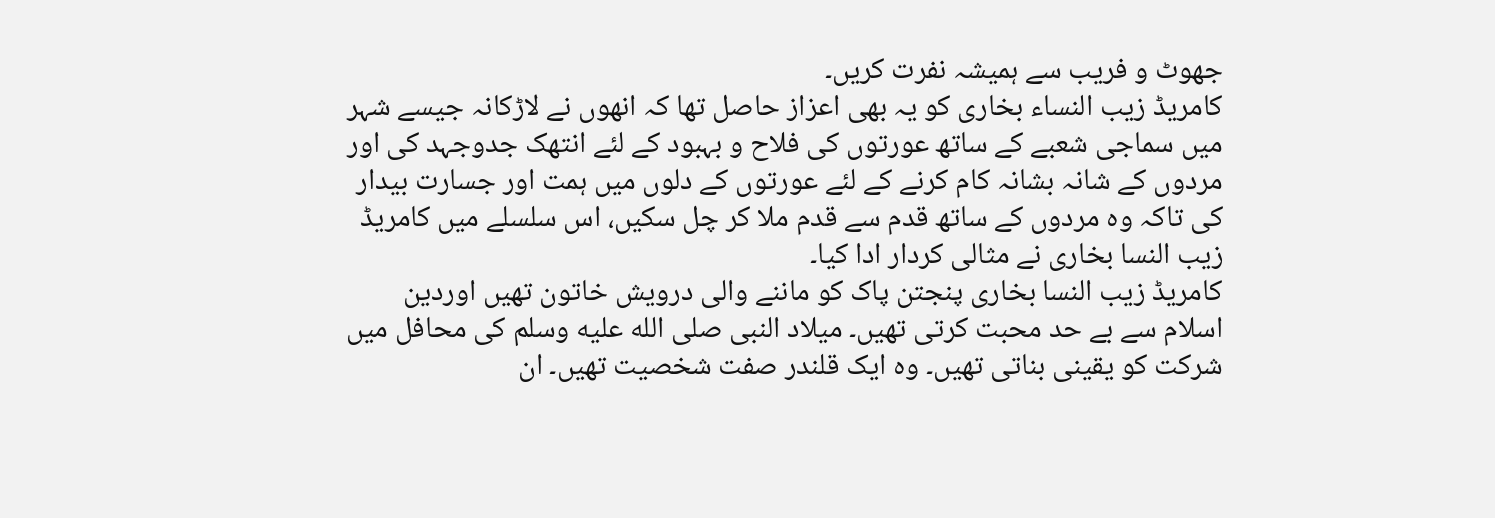جھوٹ و فریب سے ہمیشہ نفرت کریں۔
کامریڈ زیب النساء بخاری کو یہ بھی اعزاز حاصل تھا کہ انھوں نے لاڑکانہ جیسے شہر میں سماجی شعبے کے ساتھ عورتوں کی فلاح و بہبود کے لئے انتھک جدوجہد کی اور مردوں کے شانہ بشانہ کام کرنے کے لئے عورتوں کے دلوں میں ہمت اور جسارت بیدار کی تاکہ وہ مردوں کے ساتھ قدم سے قدم ملا کر چل سکیں، اس سلسلے میں کامریڈ زیب النسا بخاری نے مثالی کردار ادا کیا۔
کامریڈ زیب النسا بخاری پنجتن پاک کو ماننے والی درویش خاتون تھیں اوردین اسلام سے بے حد محبت کرتی تھیں۔ میلاد النبی صلى الله عليه وسلم کی محافل میں شرکت کو یقینی بناتی تھیں۔ وہ ایک قلندر صفت شخصیت تھیں۔ ان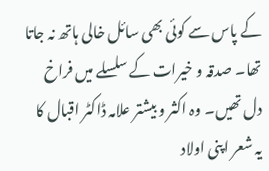کے پاس سے کوئی بھی سائل خالی ہاتھ نہ جاتا تھا۔ صدقہ و خیرات کے سلسلے میں فراخ دل تھیں۔ وہ اکثر و بیشتر علامہ ڈاکٹر اقبال کا یہ شعر اپنی اولاد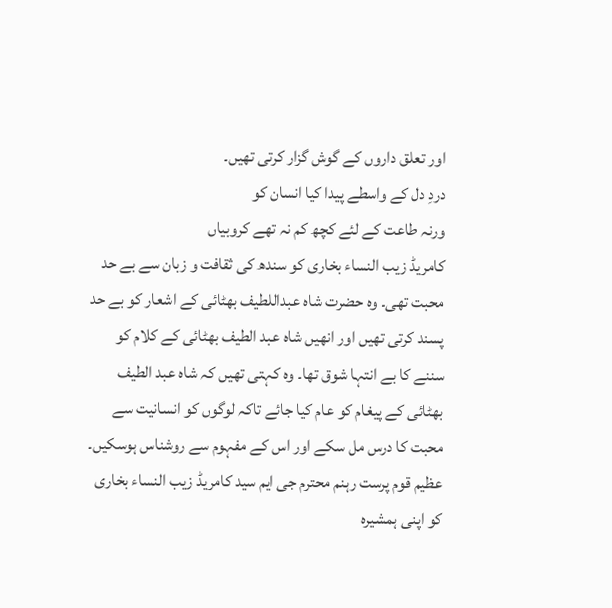اور تعلق داروں کے گوش گزار کرتی تھیں۔
دردِ دل کے واسطے پیدا کیا انسان کو
ورنہ طاعت کے لئے کچھ کم نہ تھے کروبیاں
کامریڈ زیب النساء بخاری کو سندھ کی ثقافت و زبان سے بے حد محبت تھی۔ وہ حضرت شاہ عبداللطیف بھٹائی کے اشعار کو بے حد پسند کرتی تھیں اور انھیں شاہ عبد الطیف بھٹائی کے کلام کو سننے کا بے انتہا شوق تھا۔ وہ کہتی تھیں کہ شاہ عبد الطیف بھٹائی کے پیغام کو عام کیا جائے تاکہ لوگوں کو انسانیت سے محبت کا درس مل سکے اور اس کے مفہوم سے روشناس ہوسکیں۔
عظیم قوم پرست رہنم محترم جی ایم سید کامریڈ زیب النساء بخاری کو اپنی ہمشیرہ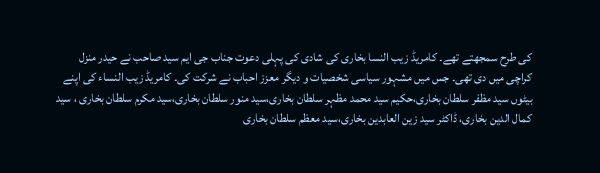کی طرح سمجھتے تھے۔ کامریڈ زیب النسا بخاری کی شادی کی پہلی دعوت جناب جی ایم سید صاحب نے حیدر منزل کراچی میں دی تھی۔ جس میں مشہور سیاسی شخصیات و دیگر معزز احباب نے شرکت کی۔ کامریڈ زیب النساء کی اپنے بیٹوں سید مظفر سلطان بخاری،حکیم سید محمد مظہر سلطان بخاری،سید منور سلطان بخاری،سید مکرم سلطان بخاری ، سید کمال الدین بخاری، ڈاکٹر سید زین العابدین بخاری،سید معظم سلطان بخاری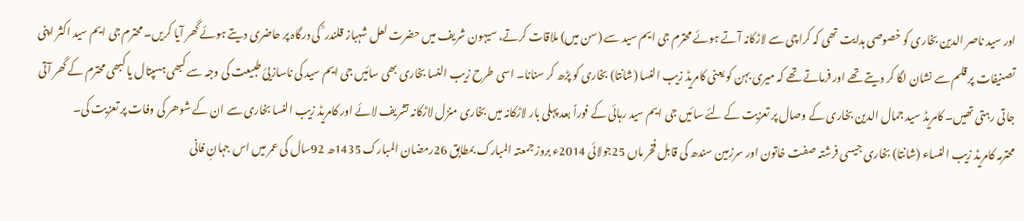اور سید ناصر الدین بخاری کو خصوصی ہدایت تھی کہ کراچی سے لاڑکانہ آتے ہوئے محترم جی ایم سید سے (سن میں) ملاقات کرتے، سیہون شریف میں حضرت لعل شہباز قلندر ؒ کی درگاہ پر حاضری دیتے ہوئے گھر آیا کریں۔ محترم جی ایم سید اکثر اپنی تصنیفات پر قلم سے نشان لگا کر دیتے تھے اور فرماتے تھے کہ میری بہن کو یعنی کامریڈ زیب النسا (شانتا) بخاری کو پڑھ کر سنانا۔ اسی طرح زیب النسا بخاری بھی سائیں جی ایم سید کی ناسازیئ طبیعت کی وجہ سے کبھی ہسپتال یا کبھی محترم کے گھر آتی جاتی رہتی تھیں۔ کامریڈ سید جمال الدین بخاری کے وصال پر تعزیت کے لئے سائیں جی ایم سید رہائی کے فوراً بعد پہلی بار لاڑکانہ میں بخاری منزل لاڑکانہ تشریف لائے اور کامریڈ زیب النسا بخاری سے ان کے شوھر کی وفات پر تعزیت کی۔
محترمہ کامریڈ زیب النساء (شانتا) بخاری جیسی فرشتہ صفت خاتون اور سرزمین سندھ کی قابل فخر ماں 25جولائی 2014ء بروز جمعتہ المبارک بمطابق 26رمضان المبارک 1435ھ 92سال کی عمر میں اس جہانِ فانی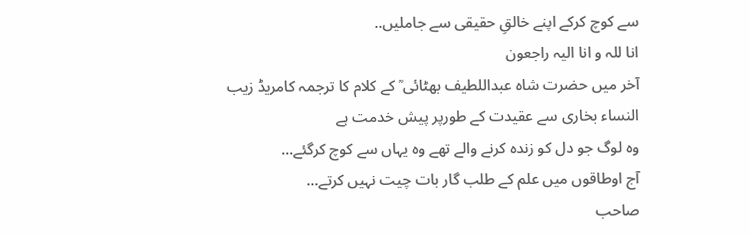سے کوچ کرکے اپنے خالقِ حقیقی سے جاملیں..
انا للہ و انا الیہ راجعون
آخر میں حضرت شاہ عبداللطیف بھٹائی ؒ کے کلام کا ترجمہ کامریڈ زیب النساء بخاری سے عقیدت کے طورپر پیش خدمت ہے
وہ لوگ جو دل کو زندہ کرنے والے تھے وہ یہاں سے کوچ کرگئے...
آج اوطاقوں میں علم کے طلب گار بات چیت نہیں کرتے...
صاحب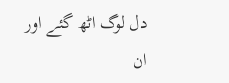دل لوگ اٹھ گئے اور ان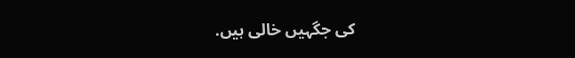کی جگہیں خالی ہیں.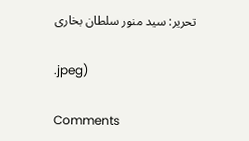تحریر: سید منور سلطان بخاری

.jpeg)

Comments